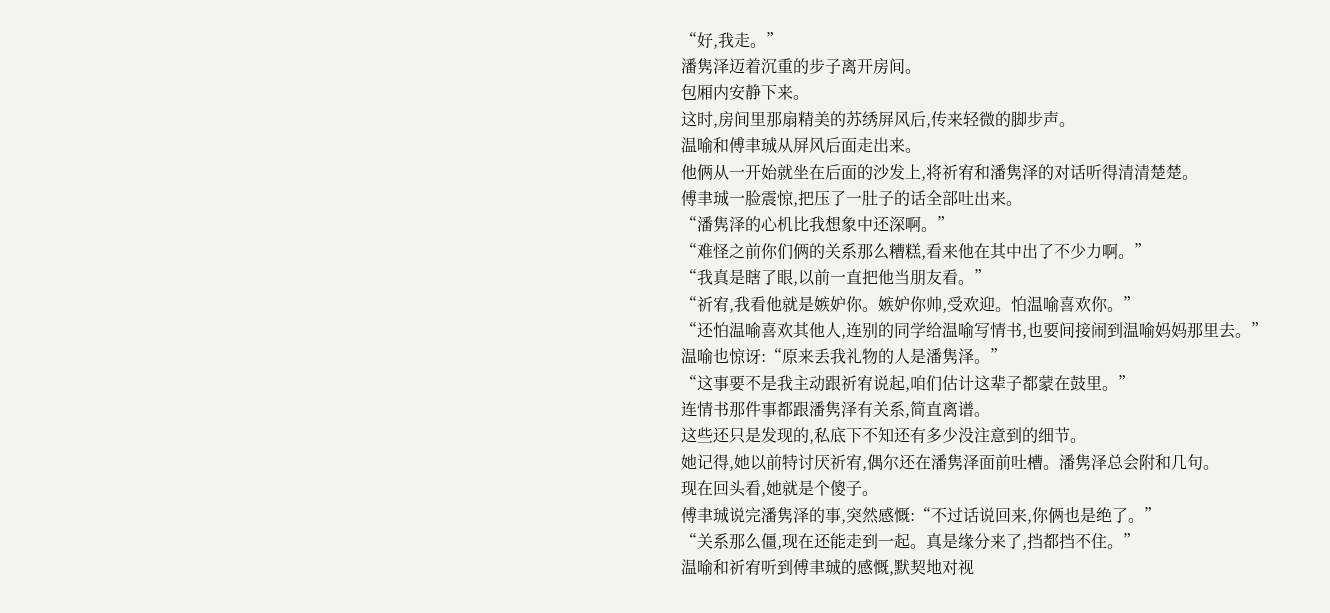“好,我走。”
潘隽泽迈着沉重的步子离开房间。
包厢内安静下来。
这时,房间里那扇精美的苏绣屏风后,传来轻微的脚步声。
温喻和傅聿珹从屏风后面走出来。
他俩从一开始就坐在后面的沙发上,将祈宥和潘隽泽的对话听得清清楚楚。
傅聿珹一脸震惊,把压了一肚子的话全部吐出来。
“潘隽泽的心机比我想象中还深啊。”
“难怪之前你们俩的关系那么糟糕,看来他在其中出了不少力啊。”
“我真是瞎了眼,以前一直把他当朋友看。”
“祈宥,我看他就是嫉妒你。嫉妒你帅,受欢迎。怕温喻喜欢你。”
“还怕温喻喜欢其他人,连别的同学给温喻写情书,也要间接闹到温喻妈妈那里去。”
温喻也惊讶:“原来丢我礼物的人是潘隽泽。”
“这事要不是我主动跟祈宥说起,咱们估计这辈子都蒙在鼓里。”
连情书那件事都跟潘隽泽有关系,简直离谱。
这些还只是发现的,私底下不知还有多少没注意到的细节。
她记得,她以前特讨厌祈宥,偶尔还在潘隽泽面前吐槽。潘隽泽总会附和几句。
现在回头看,她就是个傻子。
傅聿珹说完潘隽泽的事,突然感慨:“不过话说回来,你俩也是绝了。”
“关系那么僵,现在还能走到一起。真是缘分来了,挡都挡不住。”
温喻和祈宥听到傅聿珹的感慨,默契地对视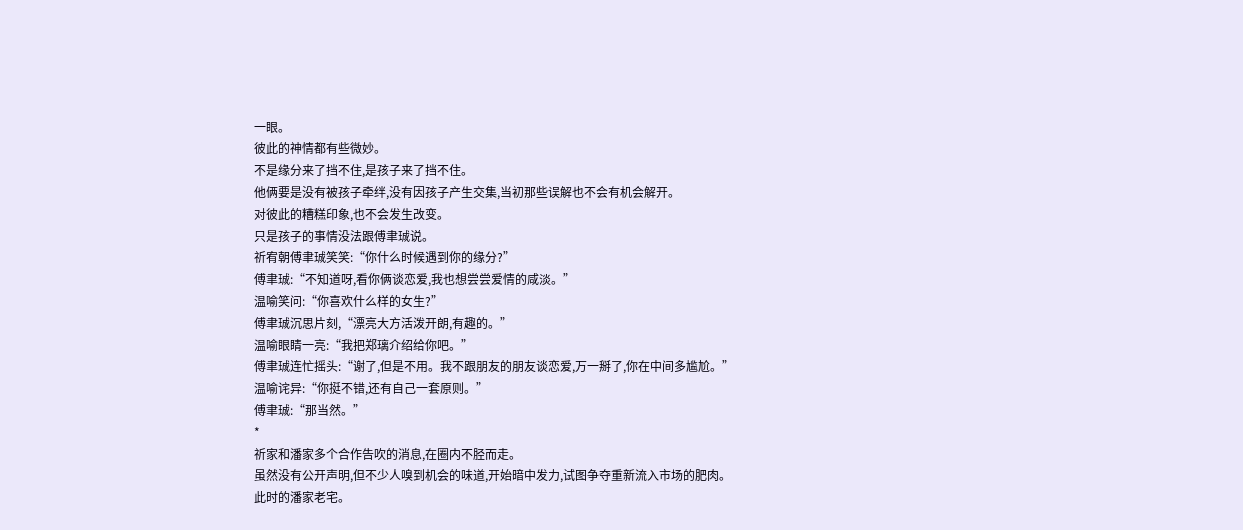一眼。
彼此的神情都有些微妙。
不是缘分来了挡不住,是孩子来了挡不住。
他俩要是没有被孩子牵绊,没有因孩子产生交集,当初那些误解也不会有机会解开。
对彼此的糟糕印象,也不会发生改变。
只是孩子的事情没法跟傅聿珹说。
祈宥朝傅聿珹笑笑:“你什么时候遇到你的缘分?”
傅聿珹:“不知道呀,看你俩谈恋爱,我也想尝尝爱情的咸淡。”
温喻笑问:“你喜欢什么样的女生?”
傅聿珹沉思片刻,“漂亮大方活泼开朗,有趣的。”
温喻眼睛一亮:“我把郑璃介绍给你吧。”
傅聿珹连忙摇头:“谢了,但是不用。我不跟朋友的朋友谈恋爱,万一掰了,你在中间多尴尬。”
温喻诧异:“你挺不错,还有自己一套原则。”
傅聿珹:“那当然。”
*
祈家和潘家多个合作告吹的消息,在圈内不胫而走。
虽然没有公开声明,但不少人嗅到机会的味道,开始暗中发力,试图争夺重新流入市场的肥肉。
此时的潘家老宅。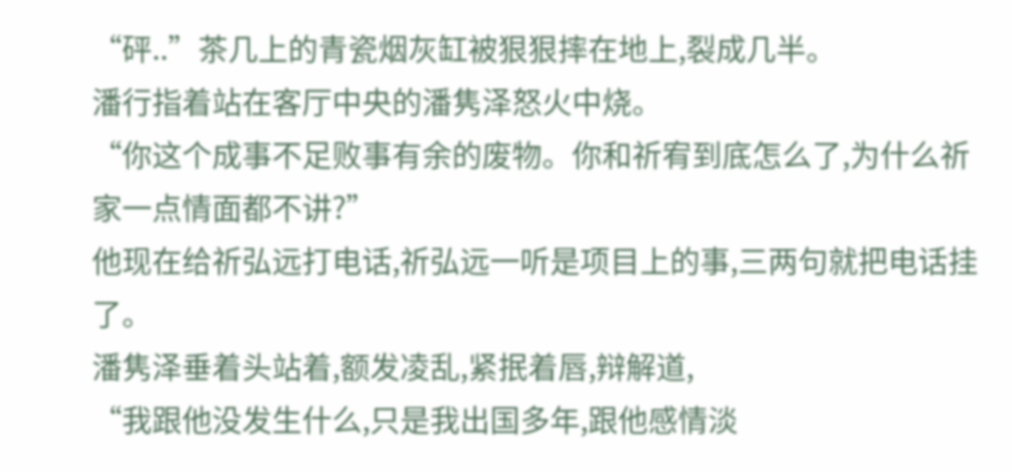“砰..”茶几上的青瓷烟灰缸被狠狠摔在地上,裂成几半。
潘行指着站在客厅中央的潘隽泽怒火中烧。
“你这个成事不足败事有余的废物。你和祈宥到底怎么了,为什么祈家一点情面都不讲?”
他现在给祈弘远打电话,祈弘远一听是项目上的事,三两句就把电话挂了。
潘隽泽垂着头站着,额发凌乱,紧抿着唇,辩解道,
“我跟他没发生什么,只是我出国多年,跟他感情淡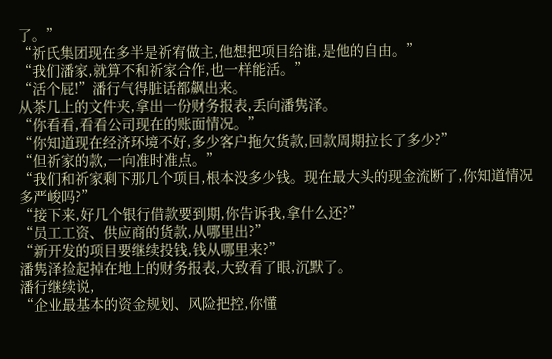了。”
“祈氏集团现在多半是祈宥做主,他想把项目给谁,是他的自由。”
“我们潘家,就算不和祈家合作,也一样能活。”
“活个屁!”潘行气得脏话都飙出来。
从茶几上的文件夹,拿出一份财务报表,丢向潘隽泽。
“你看看,看看公司现在的账面情况。”
“你知道现在经济环境不好,多少客户拖欠货款,回款周期拉长了多少?”
“但祈家的款,一向准时准点。”
“我们和祈家剩下那几个项目,根本没多少钱。现在最大头的现金流断了,你知道情况多严峻吗?”
“接下来,好几个银行借款要到期,你告诉我,拿什么还?”
“员工工资、供应商的货款,从哪里出?”
“新开发的项目要继续投钱,钱从哪里来?”
潘隽泽捡起掉在地上的财务报表,大致看了眼,沉默了。
潘行继续说,
“企业最基本的资金规划、风险把控,你懂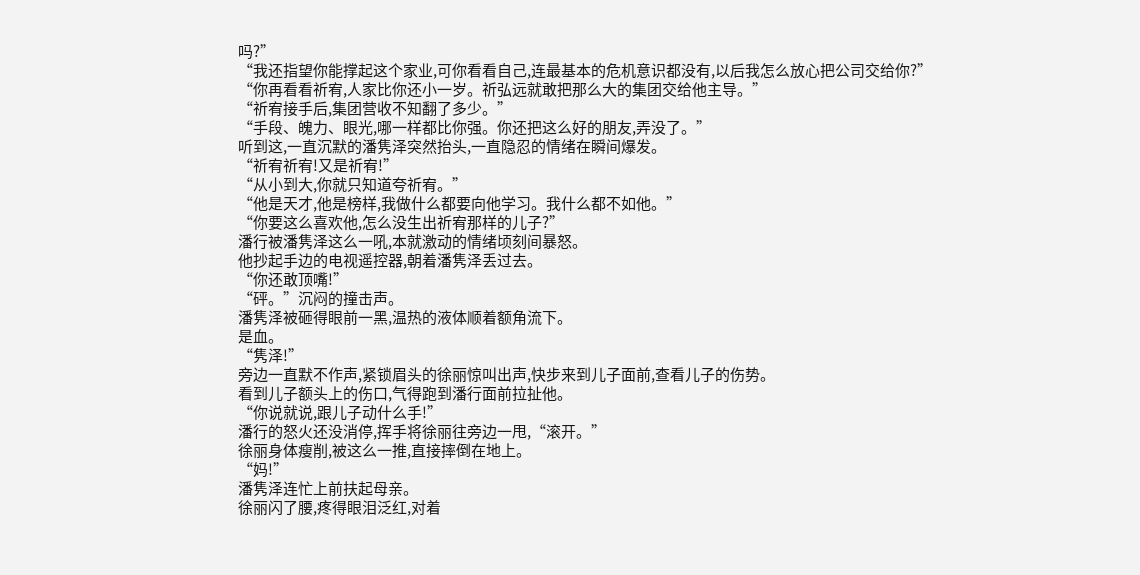吗?”
“我还指望你能撑起这个家业,可你看看自己,连最基本的危机意识都没有,以后我怎么放心把公司交给你?”
“你再看看祈宥,人家比你还小一岁。祈弘远就敢把那么大的集团交给他主导。”
“祈宥接手后,集团营收不知翻了多少。”
“手段、魄力、眼光,哪一样都比你强。你还把这么好的朋友,弄没了。”
听到这,一直沉默的潘隽泽突然抬头,一直隐忍的情绪在瞬间爆发。
“祈宥祈宥!又是祈宥!”
“从小到大,你就只知道夸祈宥。”
“他是天才,他是榜样,我做什么都要向他学习。我什么都不如他。”
“你要这么喜欢他,怎么没生出祈宥那样的儿子?”
潘行被潘隽泽这么一吼,本就激动的情绪顷刻间暴怒。
他抄起手边的电视遥控器,朝着潘隽泽丢过去。
“你还敢顶嘴!”
“砰。”沉闷的撞击声。
潘隽泽被砸得眼前一黑,温热的液体顺着额角流下。
是血。
“隽泽!”
旁边一直默不作声,紧锁眉头的徐丽惊叫出声,快步来到儿子面前,查看儿子的伤势。
看到儿子额头上的伤口,气得跑到潘行面前拉扯他。
“你说就说,跟儿子动什么手!”
潘行的怒火还没消停,挥手将徐丽往旁边一甩,“滚开。”
徐丽身体瘦削,被这么一推,直接摔倒在地上。
“妈!”
潘隽泽连忙上前扶起母亲。
徐丽闪了腰,疼得眼泪泛红,对着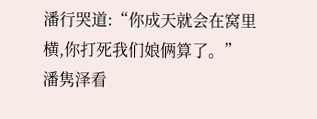潘行哭道:“你成天就会在窝里横,你打死我们娘俩算了。”
潘隽泽看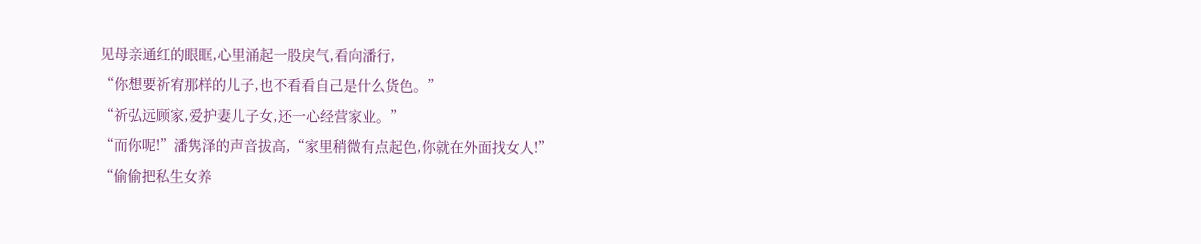见母亲通红的眼眶,心里涌起一股戾气,看向潘行,
“你想要祈宥那样的儿子,也不看看自己是什么货色。”
“祈弘远顾家,爱护妻儿子女,还一心经营家业。”
“而你呢!”潘隽泽的声音拔高,“家里稍微有点起色,你就在外面找女人!”
“偷偷把私生女养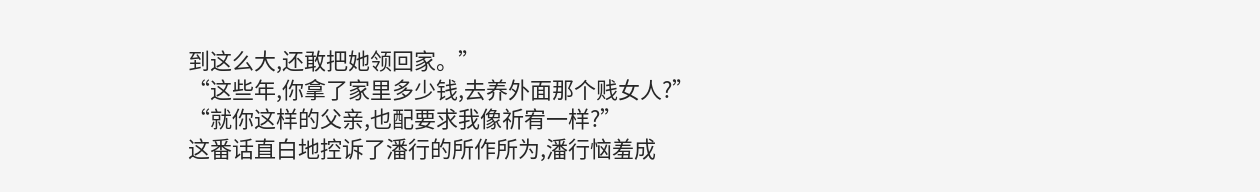到这么大,还敢把她领回家。”
“这些年,你拿了家里多少钱,去养外面那个贱女人?”
“就你这样的父亲,也配要求我像祈宥一样?”
这番话直白地控诉了潘行的所作所为,潘行恼羞成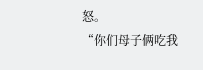怒。
“你们母子俩吃我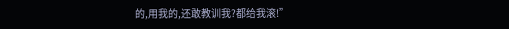的,用我的,还敢教训我?都给我滚!”